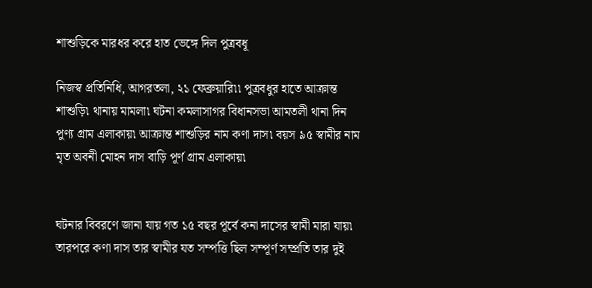শাশুড়িকে মারধর করে হাত ভেঙ্গে দিল পুত্রবধূ

নিজস্ব প্রতিনিধি, আগরতলা, ২১ ফেব্রুয়ারি৷৷ পুত্রবধুর হাতে আক্রান্ত শাশুড়ি৷ থানায় মামলা৷ ঘটনা কমলাসাগর বিধানসভা আমতলী থানা দিন পুণ্য গ্রাম এলাকায়৷ আক্রান্ত শাশুড়ির নাম কণা দাস৷ বয়স ৯৫ স্বামীর নাম মৃত অবনী মোহন দাস বাড়ি পূর্ণ গ্রাম এলাকায়৷


ঘটনার বিবরণে জানা যায় গত ১৫ বছর পূর্বে কনা দাসের স্বামী মারা যায়৷ তারপরে কণা দাস তার স্বামীর যত সম্পত্তি ছিল সম্পূর্ণ সম্প্রতি তার দুই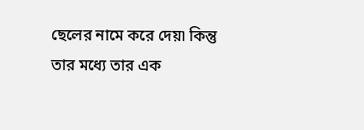ছেলের নামে করে দেয়৷ কিন্তু তার মধ্যে তার এক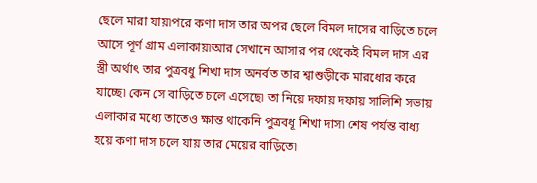ছেলে মারা যায়৷পরে কণা দাস তার অপর ছেলে বিমল দাসের বাড়িতে চলে আসে পূর্ণ গ্রাম এলাকায়৷আর সেখানে আসার পর থেকেই বিমল দাস এর স্ত্রী অর্থাৎ তার পুত্রবধু শিখা দাস অনর্বত তার শ্বাশুড়ীকে মারধোর করে যাচ্ছে৷ কেন সে বাড়িতে চলে এসেছে৷ তা নিয়ে দফায় দফায় সালিশি সভায় এলাকার মধ্যে তাতেও ক্ষান্ত থাকেনি পুত্রবধূ শিখা দাস৷ শেষ পর্যন্ত বাধ্য হয়ে কণা দাস চলে যায় তার মেয়ের বাড়িতে৷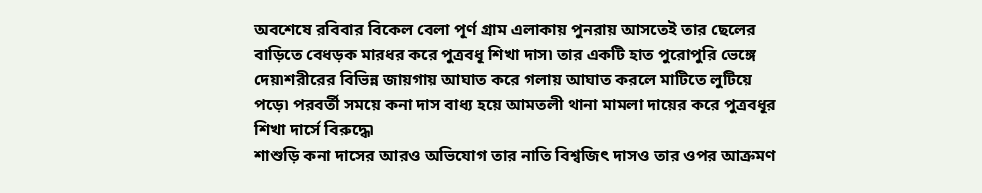অবশেষে রবিবার বিকেল বেলা পূর্ণ গ্রাম এলাকায় পুনরায় আসতেই তার ছেলের বাড়িতে বেধড়ক মারধর করে পুত্রবধূ শিখা দাস৷ তার একটি হাত পুরোপুরি ভেঙ্গে দেয়৷শরীরের বিভিন্ন জায়গায় আঘাত করে গলায় আঘাত করলে মাটিতে লুটিয়ে পড়ে৷ পরবর্তী সময়ে কনা দাস বাধ্য হয়ে আমতলী থানা মামলা দায়ের করে পুত্রবধূর শিখা দার্সে বিরুদ্ধে৷
শাশুড়ি কনা দাসের আরও অভিযোগ তার নাতি বিশ্বজিৎ দাসও তার ওপর আক্রমণ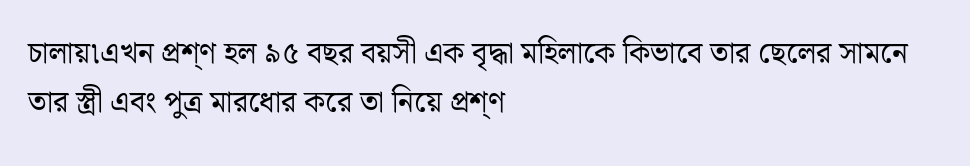চালায়৷এখন প্রশ্ণ হল ৯৫ বছর বয়সী এক বৃদ্ধা মহিলাকে কিভাবে তার ছেলের সামনে তার স্ত্রী এবং পুত্র মারধোর করে তা নিয়ে প্রশ্ণ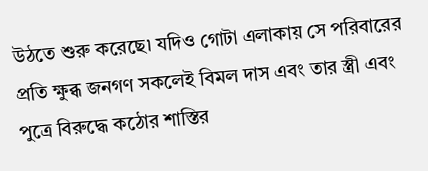উঠতে শুরু করেছে৷ যদিও গোটা এলাকায় সে পরিবারের প্রতি ক্ষুব্ধ জনগণ সকলেই বিমল দাস এবং তার স্ত্রী এবং পুত্রে বিরুদ্ধে কঠোর শাস্তির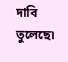দাবি তুলেছে৷